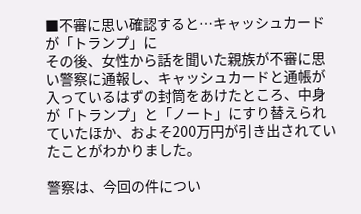■不審に思い確認すると…キャッシュカードが「トランプ」に
その後、女性から話を聞いた親族が不審に思い警察に通報し、キャッシュカードと通帳が入っているはずの封筒をあけたところ、中身が「トランプ」と「ノート」にすり替えられていたほか、およそ200万円が引き出されていたことがわかりました。

警察は、今回の件につい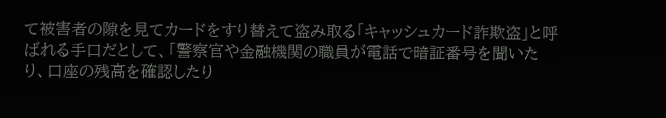て被害者の隙を見てカードをすり替えて盗み取る「キャッシュカード詐欺盗」と呼ばれる手口だとして、「警察官や金融機関の職員が電話で暗証番号を聞いたり、口座の残高を確認したり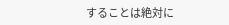することは絶対に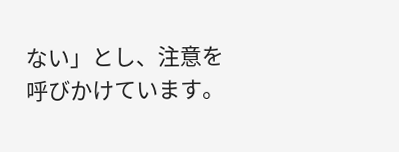ない」とし、注意を呼びかけています。